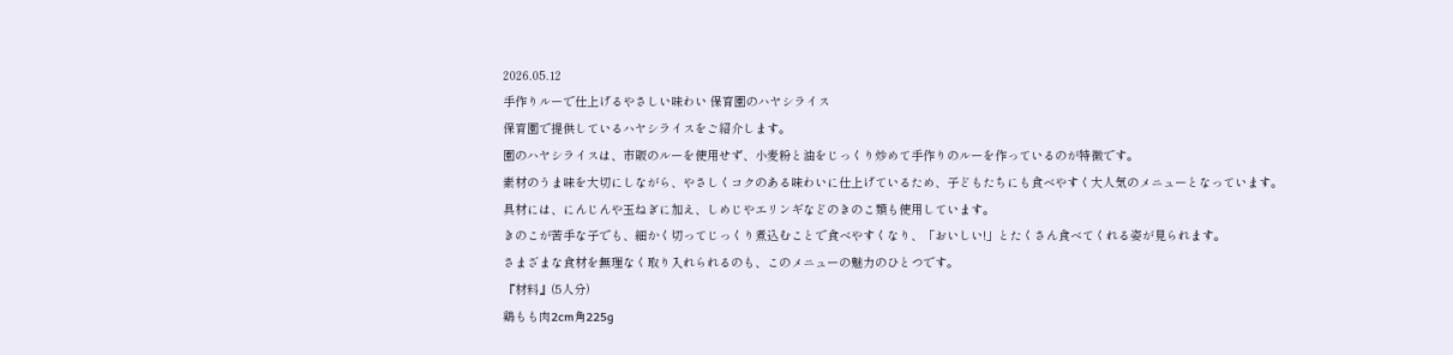2026.05.12
手作りルーで仕上げるやさしい味わい 保育園のハヤシライス
保育園で提供しているハヤシライスをご紹介します。
園のハヤシライスは、市販のルーを使用せず、小麦粉と油をじっくり炒めて手作りのルーを作っているのが特徴です。
素材のうま味を大切にしながら、やさしくコクのある味わいに仕上げているため、子どもたちにも食べやすく大人気のメニューとなっています。
具材には、にんじんや玉ねぎに加え、しめじやエリンギなどのきのこ類も使用しています。
きのこが苦手な子でも、細かく切ってじっくり煮込むことで食べやすくなり、「おいしい!」とたくさん食べてくれる姿が見られます。
さまざまな食材を無理なく取り入れられるのも、このメニューの魅力のひとつです。
『材料』(5人分)
鶏もも肉2cm角225g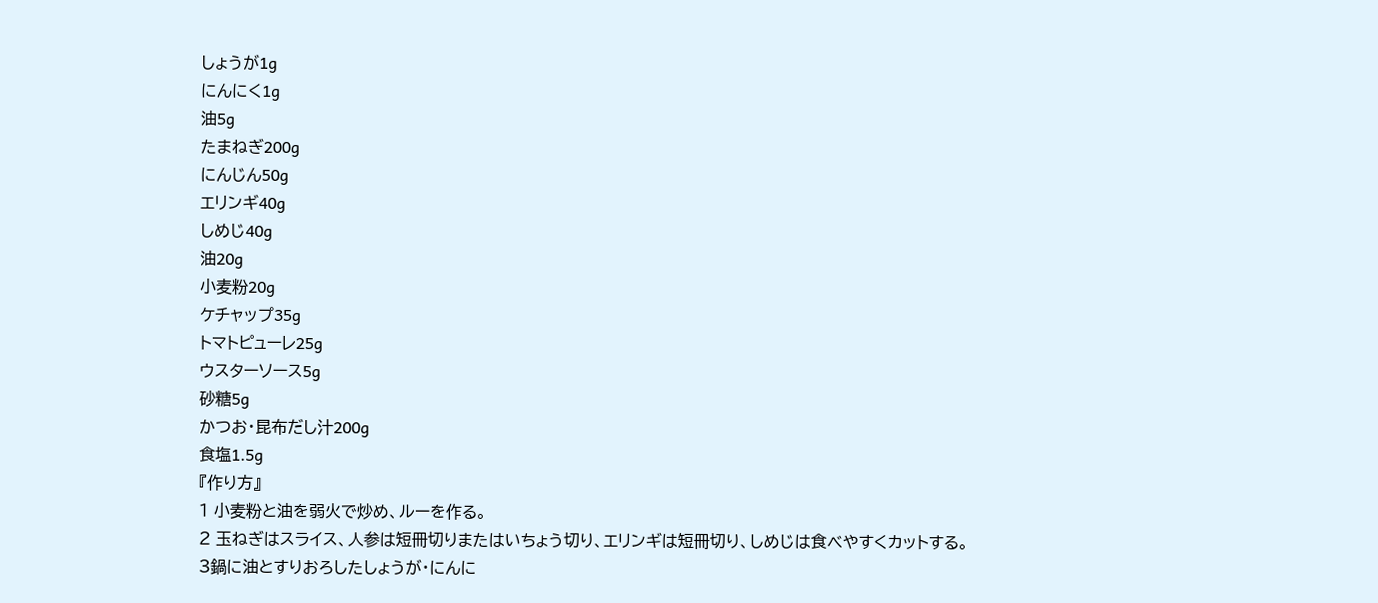しょうが1g
にんにく1g
油5g
たまねぎ200g
にんじん50g
エリンギ40g
しめじ40g
油20g
小麦粉20g
ケチャップ35g
トマトピューレ25g
ウスターソース5g
砂糖5g
かつお・昆布だし汁200g
食塩1.5g
『作り方』
1 小麦粉と油を弱火で炒め、ルーを作る。
2 玉ねぎはスライス、人参は短冊切りまたはいちょう切り、エリンギは短冊切り、しめじは食べやすくカットする。
3鍋に油とすりおろしたしょうが・にんに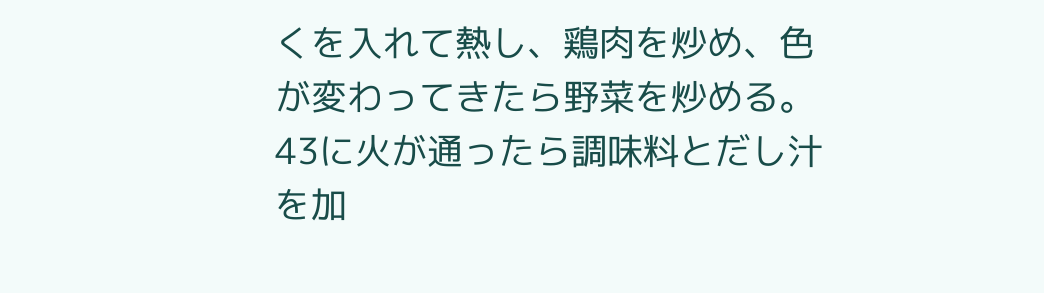くを入れて熱し、鶏肉を炒め、色が変わってきたら野菜を炒める。
43に火が通ったら調味料とだし汁を加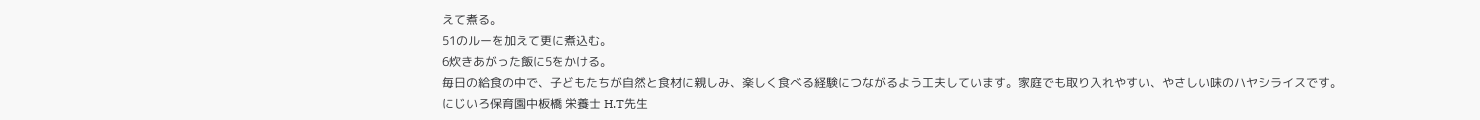えて煮る。
51のルーを加えて更に煮込む。
6炊きあがった飯に5をかける。
毎日の給食の中で、子どもたちが自然と食材に親しみ、楽しく食べる経験につながるよう工夫しています。家庭でも取り入れやすい、やさしい味のハヤシライスです。
にじいろ保育園中板橋 栄養士 H.T先生